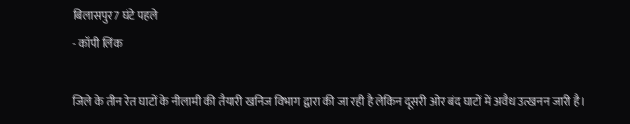बिलासपुर7 घंटे पहले
- कॉपी लिंक

जिले के तीन रेत घाटों के नीलामी की तैयारी खनिज विभाग द्वारा की जा रही है लेकिन दूसरी ओर बंद घाटों में अवैध उत्खनन जारी है।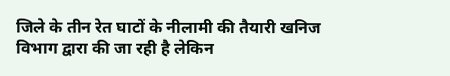जिले के तीन रेत घाटों के नीलामी की तैयारी खनिज विभाग द्वारा की जा रही है लेकिन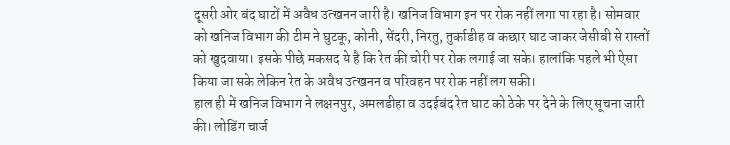दूसरी ओर बंद घाटों में अवैध उत्खनन जारी है। खनिज विभाग इन पर रोक नहीं लगा पा रहा है। सोमवार को खनिज विभाग की टीम ने घुटकू, कोनी, सेंदरी, निरतु, तुर्काडीह व कछार घाट जाकर जेसीबी से रास्तों को खुदवाया। इसके पीछे मकसद ये है कि रेत की चोरी पर रोक लगाई जा सके। हालांकि पहले भी ऐसा किया जा सके लेकिन रेत के अवैध उत्खनन व परिवहन पर रोक नहीं लग सकी।
हाल ही में खनिज विभाग ने लक्षनपुर, अमलडीहा व उदईबंद रेत घाट को ठेके पर देने के लिए सूचना जारी की। लोडिंग चार्ज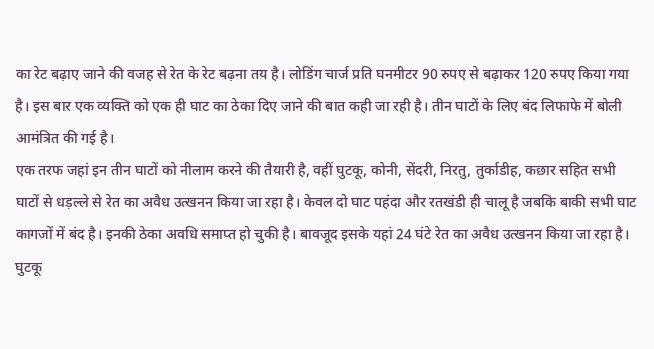का रेट बढ़ाए जाने की वजह से रेत के रेट बढ़ना तय है। लोडिंग चार्ज प्रति घनमीटर 90 रुपए से बढ़ाकर 120 रुपए किया गया है। इस बार एक व्यक्ति को एक ही घाट का ठेका दिए जाने की बात कही जा रही है। तीन घाटों के लिए बंद लिफाफे में बोली आमंत्रित की गई है।
एक तरफ जहां इन तीन घाटों को नीलाम करने की तैयारी है, वहीं घुटकू, कोनी, सेंदरी, निरतु, तुर्काडीह, कछार सहित सभी घाटों से धड़ल्ले से रेत का अवैध उत्खनन किया जा रहा है। केवल दो घाट पहंदा और रतखंडी ही चालू है जबकि बाकी सभी घाट कागजों में बंद है। इनकी ठेका अवधि समाप्त हो चुकी है। बावजूद इसके यहां 24 घंटे रेत का अवैध उत्खनन किया जा रहा है।
घुटकू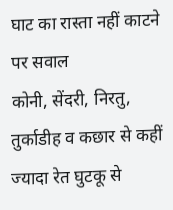घाट का रास्ता नहीं काटने पर सवाल
कोनी, सेंदरी, निरतु, तुर्काडीह व कछार से कहीं ज्यादा रेत घुटकू से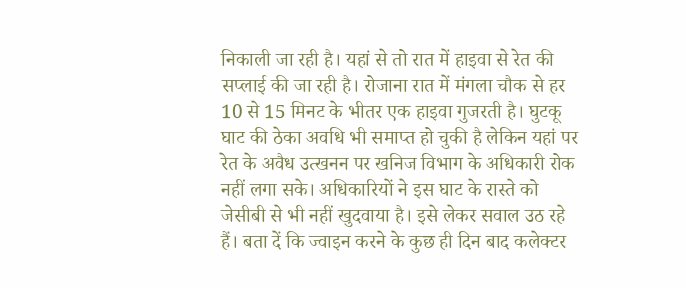निकाली जा रही है। यहां से तो रात में हाइवा से रेत की सप्लाई की जा रही है। रोजाना रात में मंगला चौक से हर 10 से 15 मिनट के भीतर एक हाइवा गुजरती है। घुटकू घाट की ठेका अवधि भी समाप्त हो चुकी है लेकिन यहां पर रेत के अवैध उत्खनन पर खनिज विभाग के अधिकारी रोक नहीं लगा सके। अधिकारियों ने इस घाट के रास्ते को जेसीबी से भी नहीं खुदवाया है। इसे लेकर सवाल उठ रहे हैं। बता दें कि ज्वाइन करने के कुछ ही दिन बाद कलेक्टर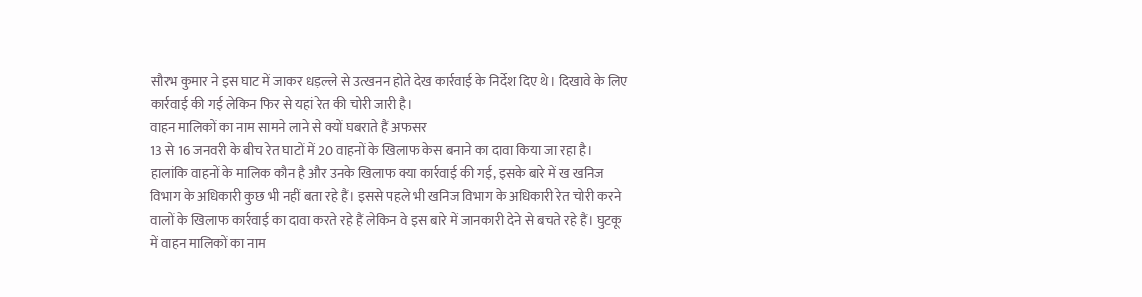सौरभ कुमार ने इस घाट में जाकर धड़ल्ले से उत्खनन होते देख कार्रवाई के निर्देश दिए थे। दिखावे के लिए कार्रवाई की गई लेकिन फिर से यहां रेत की चोरी जारी है।
वाहन मालिकों का नाम सामने लाने से क्यों घबराते हैं अफसर
13 से 16 जनवरी के बीच रेत घाटों में 20 वाहनों के खिलाफ केस बनाने का दावा किया जा रहा है। हालांकि वाहनों के मालिक कौन है और उनके खिलाफ क्या कार्रवाई की गई, इसके बारे में ख खनिज विभाग के अधिकारी कुछ भी नहीं बता रहे हैं। इससे पहले भी खनिज विभाग के अधिकारी रेत चोरी करने वालों के खिलाफ कार्रवाई का दावा करते रहे हैं लेकिन वे इस बारे में जानकारी देने से बचते रहे हैं। घुटकू में वाहन मालिकों का नाम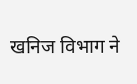खनिज विभाग ने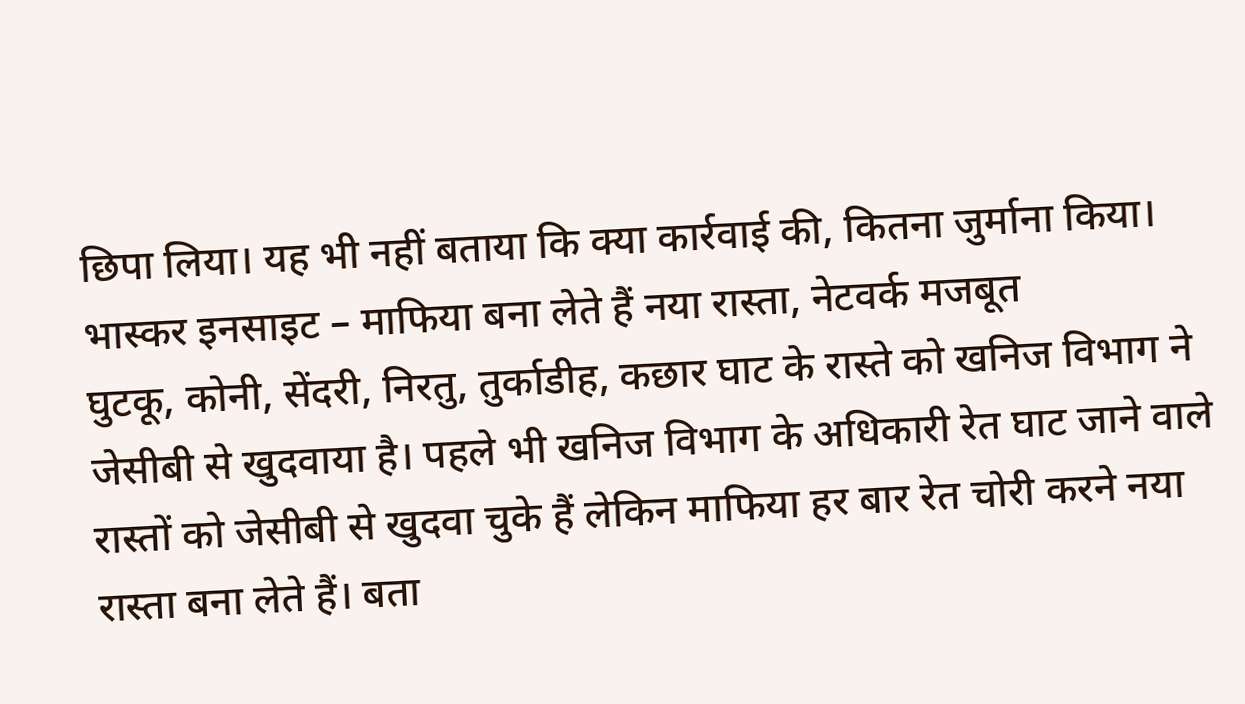छिपा लिया। यह भी नहीं बताया कि क्या कार्रवाई की, कितना जुर्माना किया।
भास्कर इनसाइट – माफिया बना लेते हैं नया रास्ता, नेटवर्क मजबूत
घुटकू, कोनी, सेंदरी, निरतु, तुर्काडीह, कछार घाट के रास्ते को खनिज विभाग ने जेसीबी से खुदवाया है। पहले भी खनिज विभाग के अधिकारी रेत घाट जाने वाले रास्तों को जेसीबी से खुदवा चुके हैं लेकिन माफिया हर बार रेत चोरी करने नया रास्ता बना लेते हैं। बता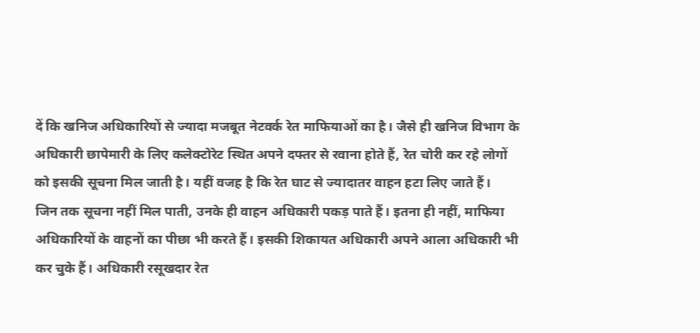दें कि खनिज अधिकारियों से ज्यादा मजबूत नेटवर्क रेत माफियाओं का है। जैसे ही खनिज विभाग के अधिकारी छापेमारी के लिए कलेक्टोरेट स्थित अपने दफ्तर से रवाना होते हैं, रेत चोरी कर रहे लोगों को इसकी सूचना मिल जाती है। यहीं वजह है कि रेत घाट से ज्यादातर वाहन हटा लिए जाते हैं।
जिन तक सूचना नहीं मिल पाती, उनके ही वाहन अधिकारी पकड़ पाते हैं। इतना ही नहीं, माफिया अधिकारियों के वाहनों का पीछा भी करते हैं। इसकी शिकायत अधिकारी अपने आला अधिकारी भी कर चुके हैं। अधिकारी रसूखदार रेत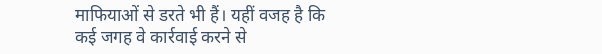माफियाओं से डरते भी हैं। यहीं वजह है कि कई जगह वे कार्रवाई करने से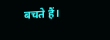बचते हैं।